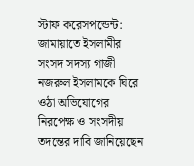স্টাফ করেসপন্ডেন্ট:
জামায়াতে ইসলামীর সংসদ সদস্য গাজী নজরুল ইসলামকে ঘিরে ওঠা অভিযোগের নিরপেক্ষ ও সংসদীয় তদন্তের দাবি জানিয়েছেন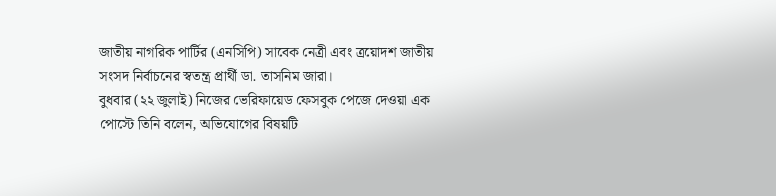জাতীয় নাগরিক পার্টির (এনসিপি) সাবেক নেত্রী এবং ত্রয়োদশ জাতীয় সংসদ নির্বাচনের স্বতন্ত্র প্রার্থী ডা. তাসনিম জারা।
বুধবার (২২ জুলাই) নিজের ভেরিফায়েড ফেসবুক পেজে দেওয়া এক পোস্টে তিনি বলেন, অভিযোগের বিষয়টি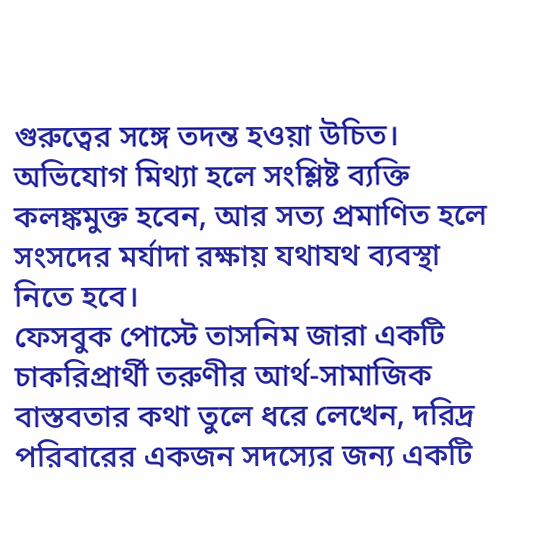গুরুত্বের সঙ্গে তদন্ত হওয়া উচিত। অভিযোগ মিথ্যা হলে সংশ্লিষ্ট ব্যক্তি কলঙ্কমুক্ত হবেন, আর সত্য প্রমাণিত হলে সংসদের মর্যাদা রক্ষায় যথাযথ ব্যবস্থা নিতে হবে।
ফেসবুক পোস্টে তাসনিম জারা একটি চাকরিপ্রার্থী তরুণীর আর্থ-সামাজিক বাস্তবতার কথা তুলে ধরে লেখেন, দরিদ্র পরিবারের একজন সদস্যের জন্য একটি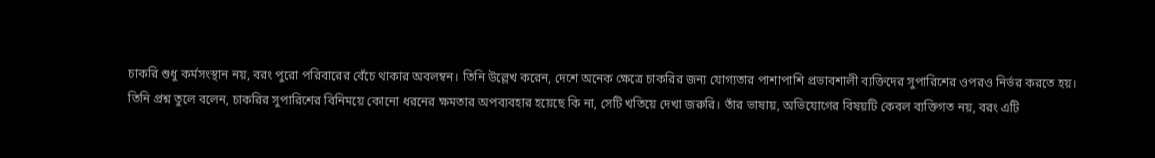চাকরি শুধু কর্মসংস্থান নয়, বরং পুরো পরিবারের বেঁচে থাকার অবলম্বন। তিনি উল্লেখ করেন, দেশে অনেক ক্ষেত্রে চাকরির জন্য যোগ্যতার পাশাপাশি প্রভাবশালী ব্যক্তিদের সুপারিশের ওপরও নির্ভর করতে হয়।
তিনি প্রশ্ন তুলে বলেন, চাকরির সুপারিশের বিনিময়ে কোনো ধরনের ক্ষমতার অপব্যবহার হয়েছে কি না, সেটি খতিয়ে দেখা জরুরি। তাঁর ভাষায়, অভিযোগের বিষয়টি কেবল ব্যক্তিগত নয়, বরং এটি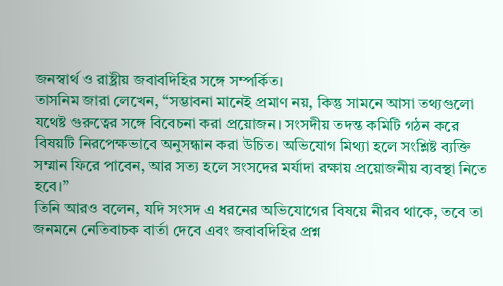জনস্বার্থ ও রাষ্ট্রীয় জবাবদিহির সঙ্গে সম্পর্কিত।
তাসনিম জারা লেখেন, “সম্ভাবনা মানেই প্রমাণ নয়, কিন্তু সামনে আসা তথ্যগুলো যথেষ্ট গুরুত্বের সঙ্গে বিবেচনা করা প্রয়োজন। সংসদীয় তদন্ত কমিটি গঠন করে বিষয়টি নিরপেক্ষভাবে অনুসন্ধান করা উচিত। অভিযোগ মিথ্যা হলে সংশ্লিষ্ট ব্যক্তি সম্মান ফিরে পাবেন, আর সত্য হলে সংসদের মর্যাদা রক্ষায় প্রয়োজনীয় ব্যবস্থা নিতে হবে।”
তিনি আরও বলেন, যদি সংসদ এ ধরনের অভিযোগের বিষয়ে নীরব থাকে, তবে তা জনমনে নেতিবাচক বার্তা দেবে এবং জবাবদিহির প্রশ্ন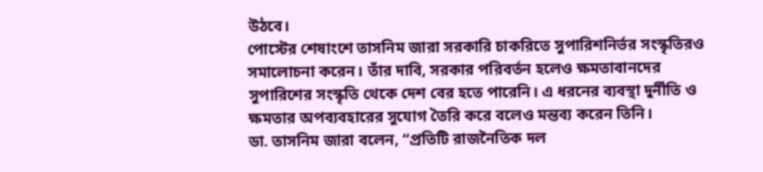উঠবে।
পোস্টের শেষাংশে তাসনিম জারা সরকারি চাকরিতে সুপারিশনির্ভর সংস্কৃতিরও সমালোচনা করেন। তাঁর দাবি, সরকার পরিবর্তন হলেও ক্ষমতাবানদের সুপারিশের সংস্কৃতি থেকে দেশ বের হতে পারেনি। এ ধরনের ব্যবস্থা দুর্নীতি ও ক্ষমতার অপব্যবহারের সুযোগ তৈরি করে বলেও মন্তব্য করেন তিনি।
ডা. তাসনিম জারা বলেন, “প্রতিটি রাজনৈতিক দল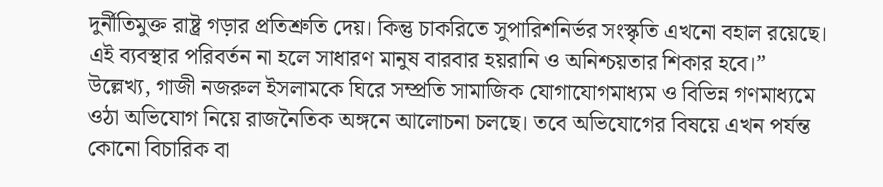দুর্নীতিমুক্ত রাষ্ট্র গড়ার প্রতিশ্রুতি দেয়। কিন্তু চাকরিতে সুপারিশনির্ভর সংস্কৃতি এখনো বহাল রয়েছে। এই ব্যবস্থার পরিবর্তন না হলে সাধারণ মানুষ বারবার হয়রানি ও অনিশ্চয়তার শিকার হবে।”
উল্লেখ্য, গাজী নজরুল ইসলামকে ঘিরে সম্প্রতি সামাজিক যোগাযোগমাধ্যম ও বিভিন্ন গণমাধ্যমে ওঠা অভিযোগ নিয়ে রাজনৈতিক অঙ্গনে আলোচনা চলছে। তবে অভিযোগের বিষয়ে এখন পর্যন্ত কোনো বিচারিক বা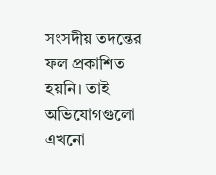সংসদীয় তদন্তের ফল প্রকাশিত হয়নি। তাই অভিযোগগুলো এখনো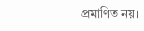প্রমাণিত নয়।